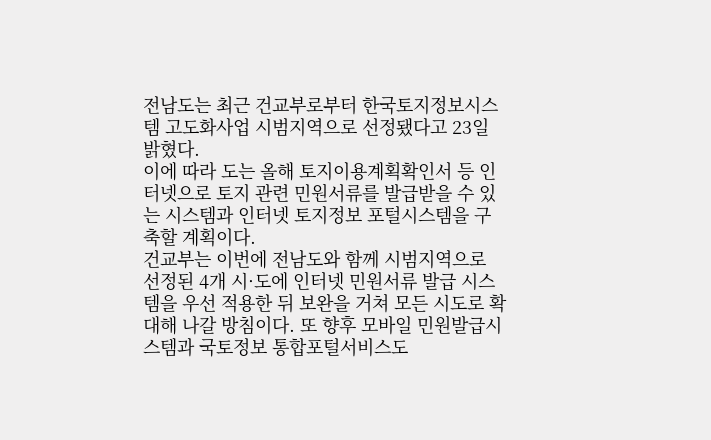전남도는 최근 건교부로부터 한국토지정보시스템 고도화사업 시범지역으로 선정됐다고 23일 밝혔다.
이에 따라 도는 올해 토지이용계획확인서 등 인터넷으로 토지 관련 민원서류를 발급받을 수 있는 시스템과 인터넷 토지정보 포털시스템을 구축할 계획이다.
건교부는 이번에 전남도와 함께 시범지역으로 선정된 4개 시·도에 인터넷 민원서류 발급 시스템을 우선 적용한 뒤 보완을 거쳐 모든 시도로 확대해 나갈 방침이다. 또 향후 모바일 민원발급시스템과 국토정보 통합포털서비스도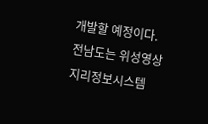개발할 예정이다.
전남도는 위성영상지리정보시스템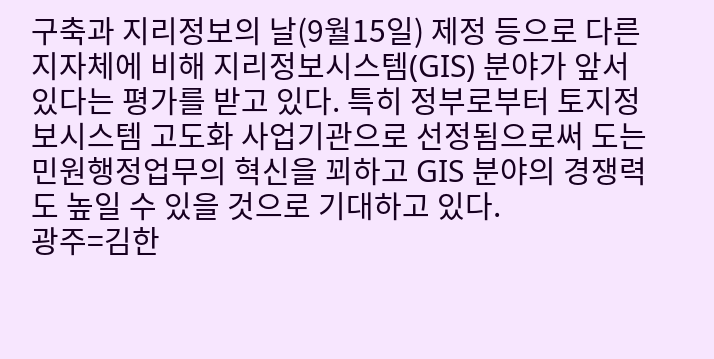구축과 지리정보의 날(9월15일) 제정 등으로 다른 지자체에 비해 지리정보시스템(GIS) 분야가 앞서 있다는 평가를 받고 있다. 특히 정부로부터 토지정보시스템 고도화 사업기관으로 선정됨으로써 도는 민원행정업무의 혁신을 꾀하고 GIS 분야의 경쟁력도 높일 수 있을 것으로 기대하고 있다.
광주=김한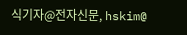식기자@전자신문, hskim@